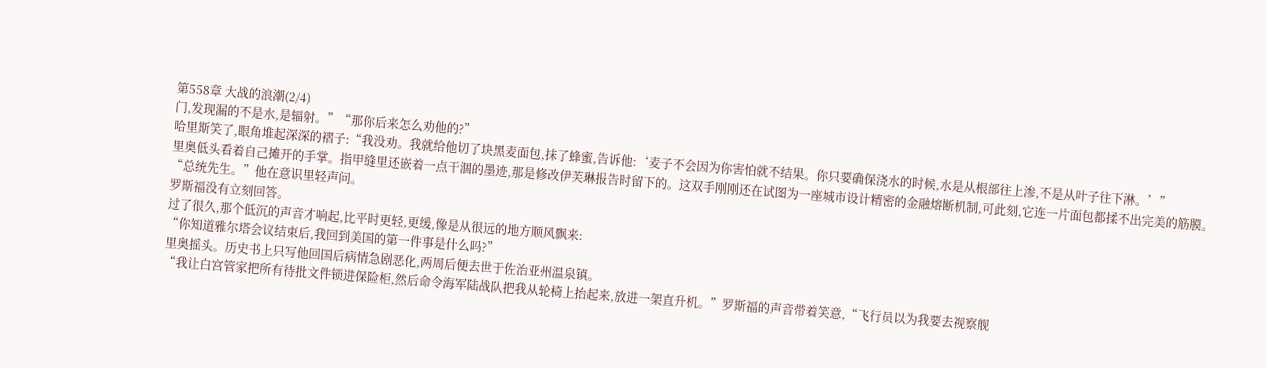第558章 大战的浪潮(2/4)
门,发现漏的不是水,是辐射。”“那你后来怎么劝他的?”
哈里斯笑了,眼角堆起深深的褶子:“我没劝。我就给他切了块黑麦面包,抹了蜂蜜,告诉他:‘麦子不会因为你害怕就不结果。你只要确保浇水的时候,水是从根部往上渗,不是从叶子往下淋。’”
里奥低头看着自己摊开的手掌。指甲缝里还嵌着一点干涸的墨迹,那是修改伊芙琳报告时留下的。这双手刚刚还在试图为一座城市设计精密的金融熔断机制,可此刻,它连一片面包都揉不出完美的筋膜。
“总统先生。”他在意识里轻声问。
罗斯福没有立刻回答。
过了很久,那个低沉的声音才响起,比平时更轻,更缓,像是从很远的地方顺风飘来:
“你知道雅尔塔会议结束后,我回到美国的第一件事是什么吗?”
里奥摇头。历史书上只写他回国后病情急剧恶化,两周后便去世于佐治亚州温泉镇。
“我让白宫管家把所有待批文件锁进保险柜,然后命令海军陆战队把我从轮椅上抬起来,放进一架直升机。”罗斯福的声音带着笑意,“飞行员以为我要去视察舰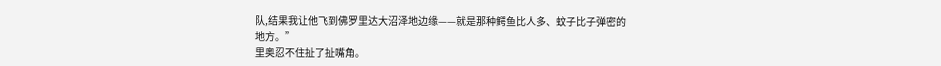队,结果我让他飞到佛罗里达大沼泽地边缘——就是那种鳄鱼比人多、蚊子比子弹密的地方。”
里奥忍不住扯了扯嘴角。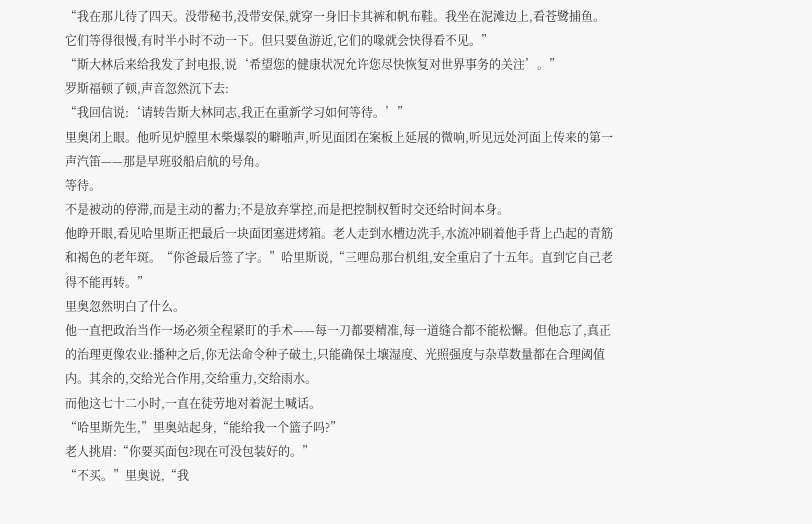“我在那儿待了四天。没带秘书,没带安保,就穿一身旧卡其裤和帆布鞋。我坐在泥滩边上,看苍鹭捕鱼。它们等得很慢,有时半小时不动一下。但只要鱼游近,它们的喙就会快得看不见。”
“斯大林后来给我发了封电报,说‘希望您的健康状况允许您尽快恢复对世界事务的关注’。”
罗斯福顿了顿,声音忽然沉下去:
“我回信说:‘请转告斯大林同志,我正在重新学习如何等待。’”
里奥闭上眼。他听见炉膛里木柴爆裂的噼啪声,听见面团在案板上延展的微响,听见远处河面上传来的第一声汽笛——那是早班驳船启航的号角。
等待。
不是被动的停滞,而是主动的蓄力;不是放弃掌控,而是把控制权暂时交还给时间本身。
他睁开眼,看见哈里斯正把最后一块面团塞进烤箱。老人走到水槽边洗手,水流冲刷着他手背上凸起的青筋和褐色的老年斑。“你爸最后签了字。”哈里斯说,“三哩岛那台机组,安全重启了十五年。直到它自己老得不能再转。”
里奥忽然明白了什么。
他一直把政治当作一场必须全程紧盯的手术——每一刀都要精准,每一道缝合都不能松懈。但他忘了,真正的治理更像农业:播种之后,你无法命令种子破土,只能确保土壤湿度、光照强度与杂草数量都在合理阈值内。其余的,交给光合作用,交给重力,交给雨水。
而他这七十二小时,一直在徒劳地对着泥土喊话。
“哈里斯先生,”里奥站起身,“能给我一个篮子吗?”
老人挑眉:“你要买面包?现在可没包装好的。”
“不买。”里奥说,“我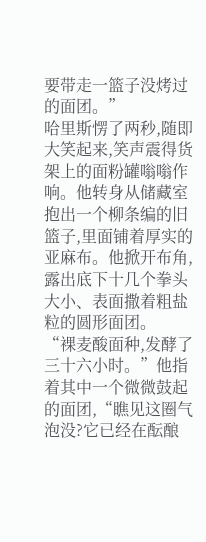要带走一篮子没烤过的面团。”
哈里斯愣了两秒,随即大笑起来,笑声震得货架上的面粉罐嗡嗡作响。他转身从储藏室抱出一个柳条编的旧篮子,里面铺着厚实的亚麻布。他掀开布角,露出底下十几个拳头大小、表面撒着粗盐粒的圆形面团。
“裸麦酸面种,发酵了三十六小时。”他指着其中一个微微鼓起的面团,“瞧见这圈气泡没?它已经在酝酿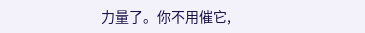力量了。你不用催它,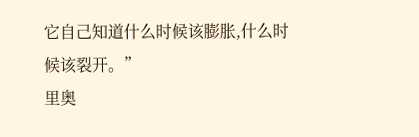它自己知道什么时候该膨胀,什么时候该裂开。”
里奥